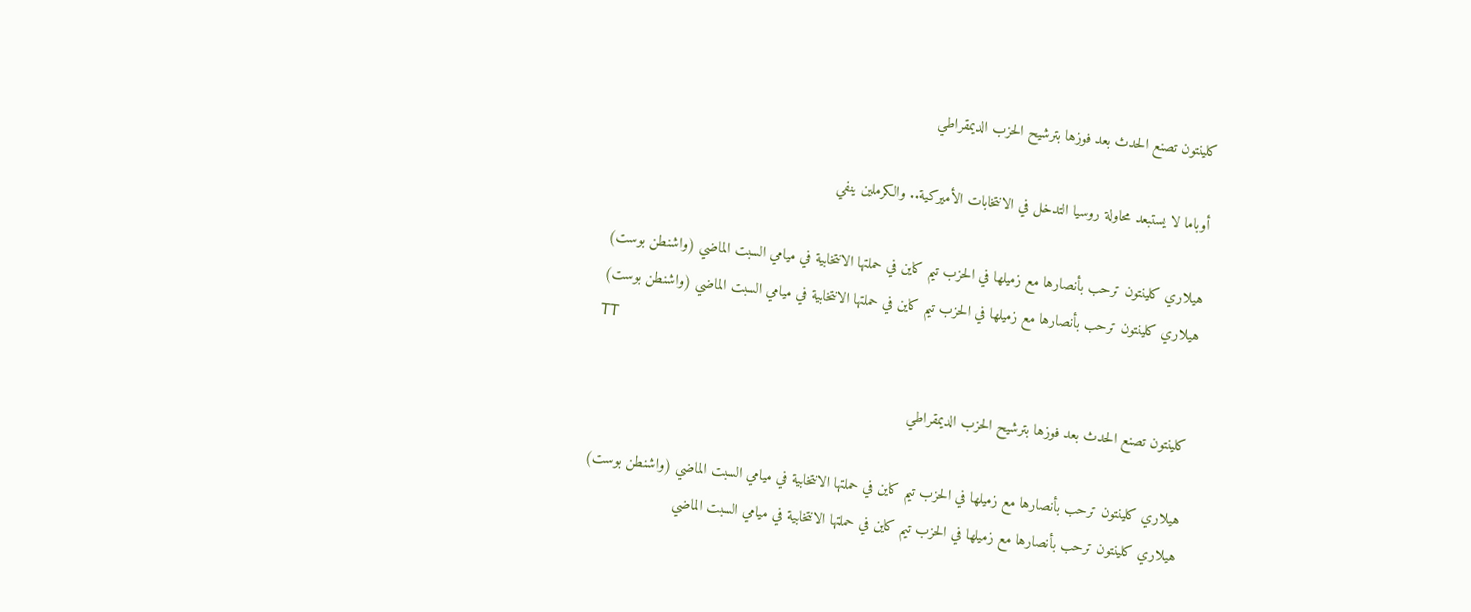كلينتون تصنع الحدث بعد فوزها بترشيح الحزب الديمقراطي

أوباما لا يستبعد محاولة روسيا التدخل في الانتخابات الأميركية.. والكرملين ينفي

هيلاري كلينتون ترحب بأنصارها مع زميلها في الحزب تيم كاين في حملتها الانتخابية في ميامي السبت الماضي (واشنطن بوست)
هيلاري كلينتون ترحب بأنصارها مع زميلها في الحزب تيم كاين في حملتها الانتخابية في ميامي السبت الماضي (واشنطن بوست)
TT

كلينتون تصنع الحدث بعد فوزها بترشيح الحزب الديمقراطي

هيلاري كلينتون ترحب بأنصارها مع زميلها في الحزب تيم كاين في حملتها الانتخابية في ميامي السبت الماضي (واشنطن بوست)
هيلاري كلينتون ترحب بأنصارها مع زميلها في الحزب تيم كاين في حملتها الانتخابية في ميامي السبت الماضي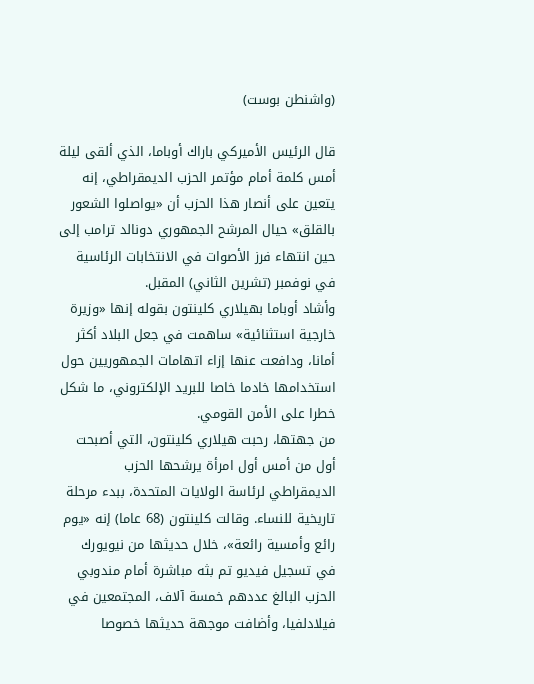(واشنطن بوست)

قال الرئيس الأميركي باراك أوباما، الذي ألقى ليلة أمس كلمة أمام مؤتمر الحزب الديمقراطي، إنه يتعين على أنصار هذا الحزب أن «يواصلوا الشعور بالقلق» حيال المرشح الجمهوري دونالد ترامب إلى حين انتهاء فرز الأصوات في الانتخابات الرئاسية في نوفمبر (تشرين الثاني) المقبل.
وأشاد أوباما بهيلاري كلينتون بقوله إنها «وزيرة خارجية استثنائية» ساهمت في جعل البلاد أكثر أمانا، ودافعت عنها إزاء اتهامات الجمهوريين حول استخدامها خادما خاصا للبريد الإلكتروني، ما شكل خطرا على الأمن القومي.
من جهتها، رحبت هيلاري كلينتون، التي أصبحت أول من أمس أول امرأة يرشحها الحزب الديمقراطي لرئاسة الولايات المتحدة، ببدء مرحلة تاريخية للنساء. وقالت كلينتون (68 عاما) إنه «يوم رائع وأمسية رائعة»، خلال حديثها من نيويورك في تسجيل فيديو تم بثه مباشرة أمام مندوبي الحزب البالغ عددهم خمسة آلاف، المجتمعين في فيلادلفيا، وأضافت موجهة حديثها خصوصا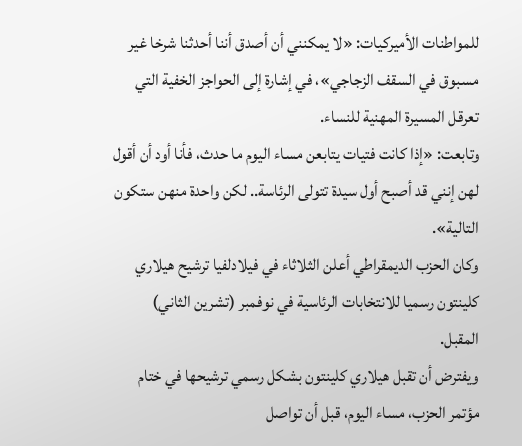للمواطنات الأميركيات: «لا يمكنني أن أصدق أننا أحدثنا شرخا غير مسبوق في السقف الزجاجي»، في إشارة إلى الحواجز الخفية التي تعرقل المسيرة المهنية للنساء.
وتابعت: «إذا كانت فتيات يتابعن مساء اليوم ما حدث، فأنا أود أن أقول لهن إنني قد أصبح أول سيدة تتولى الرئاسة.. لكن واحدة منهن ستكون التالية».
وكان الحزب الديمقراطي أعلن الثلاثاء في فيلادلفيا ترشيح هيلاري كلينتون رسميا للانتخابات الرئاسية في نوفمبر (تشرين الثاني) المقبل.
ويفترض أن تقبل هيلاري كلينتون بشكل رسمي ترشيحها في ختام مؤتمر الحزب، مساء اليوم، قبل أن تواصل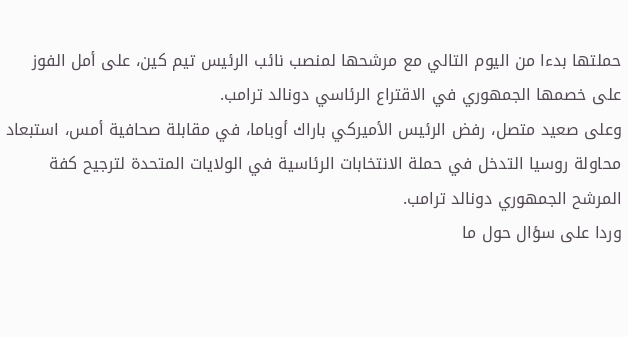حملتها بدءا من اليوم التالي مع مرشحها لمنصب نائب الرئيس تيم كين، على أمل الفوز على خصمها الجمهوري في الاقتراع الرئاسي دونالد ترامب.
وعلى صعيد متصل، رفض الرئيس الأميركي باراك أوباما، في مقابلة صحافية أمس، استبعاد محاولة روسيا التدخل في حملة الانتخابات الرئاسية في الولايات المتحدة لترجيح كفة المرشح الجمهوري دونالد ترامب.
وردا على سؤال حول ما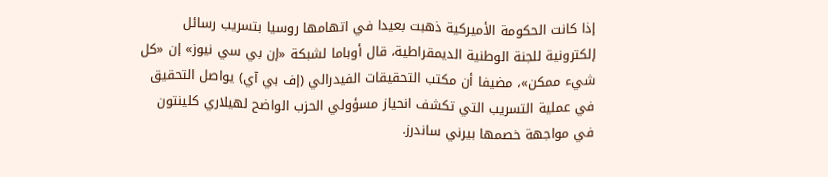إذا كانت الحكومة الأميركية ذهبت بعيدا في اتهامها روسيا بتسريب رسائل إلكترونية للجنة الوطنية الديمقراطية، قال أوباما لشبكة «إن بي سي نيوز» إن «كل شيء ممكن»، مضيفا أن مكتب التحقيقات الفيدرالي (إف بي آي) يواصل التحقيق في عملية التسريب التي تكشف انحياز مسؤولي الحزب الواضح لهيلاري كلينتون في مواجهة خصمها بيرني ساندرز.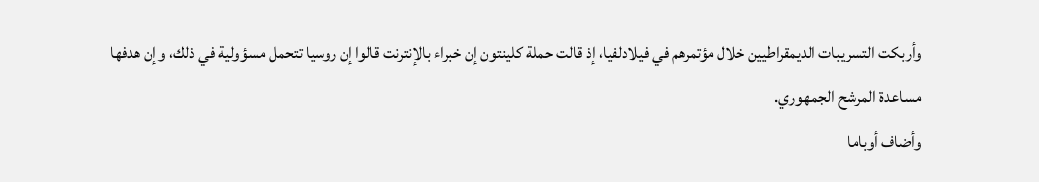وأربكت التسريبات الديمقراطيين خلال مؤتمرهم في فيلادلفيا، إذ قالت حملة كلينتون إن خبراء بالإنترنت قالوا إن روسيا تتحمل مسؤولية في ذلك، وإن هدفها مساعدة المرشح الجمهوري.
وأضاف أوباما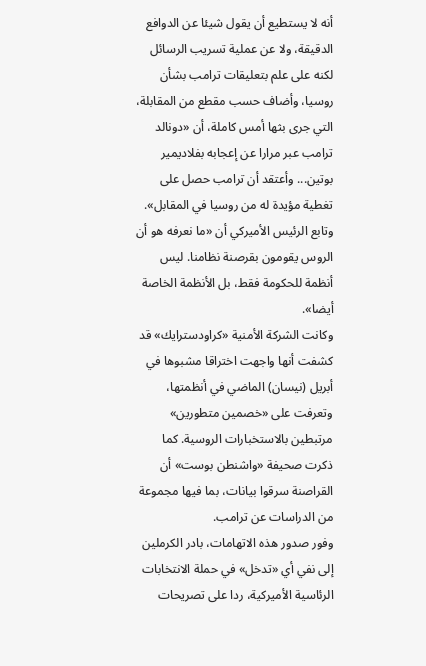أنه لا يستطيع أن يقول شيئا عن الدوافع الدقيقة، ولا عن عملية تسريب الرسائل لكنه على علم بتعليقات ترامب بشأن روسيا، وأضاف حسب مقطع من المقابلة، التي جرى بثها أمس كاملة، أن «دونالد ترامب عبر مرارا عن إعجابه بفلاديمير بوتين... وأعتقد أن ترامب حصل على تغطية مؤيدة له من روسيا في المقابل». وتابع الرئيس الأميركي أن «ما نعرفه هو أن الروس يقومون بقرصنة نظامنا. ليس أنظمة للحكومة فقط، بل الأنظمة الخاصة أيضا».
وكانت الشركة الأمنية «كراودسترايك» قد كشفت أنها واجهت اختراقا مشبوها في أبريل (نيسان) الماضي في أنظمتها، وتعرفت على «خصمين متطورين» مرتبطين بالاستخبارات الروسية. كما ذكرت صحيفة «واشنطن بوست» أن القراصنة سرقوا بيانات، بما فيها مجموعة من الدراسات عن ترامب.
وفور صدور هذه الاتهامات، بادر الكرملين إلى نفي أي «تدخل» في حملة الانتخابات الرئاسية الأميركية، ردا على تصريحات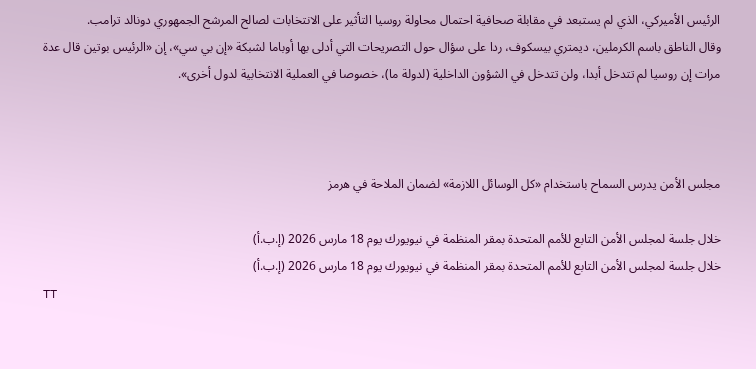الرئيس الأميركي، الذي لم يستبعد في مقابلة صحافية احتمال محاولة روسيا التأثير على الانتخابات لصالح المرشح الجمهوري دونالد ترامب.
وقال الناطق باسم الكرملين، ديمتري بيسكوف، ردا على سؤال حول التصريحات التي أدلى بها أوباما لشبكة «إن بي سي»، إن «الرئيس بوتين قال عدة مرات إن روسيا لم تتدخل أبدا، ولن تتدخل في الشؤون الداخلية (لدولة ما)، خصوصا في العملية الانتخابية لدول أخرى».



مجلس الأمن يدرس السماح باستخدام «كل الوسائل اللازمة» لضمان الملاحة في هرمز

خلال جلسة لمجلس الأمن التابع للأمم المتحدة بمقر المنظمة في نيويورك يوم 18 مارس 2026 (إ.ب.أ)
خلال جلسة لمجلس الأمن التابع للأمم المتحدة بمقر المنظمة في نيويورك يوم 18 مارس 2026 (إ.ب.أ)
TT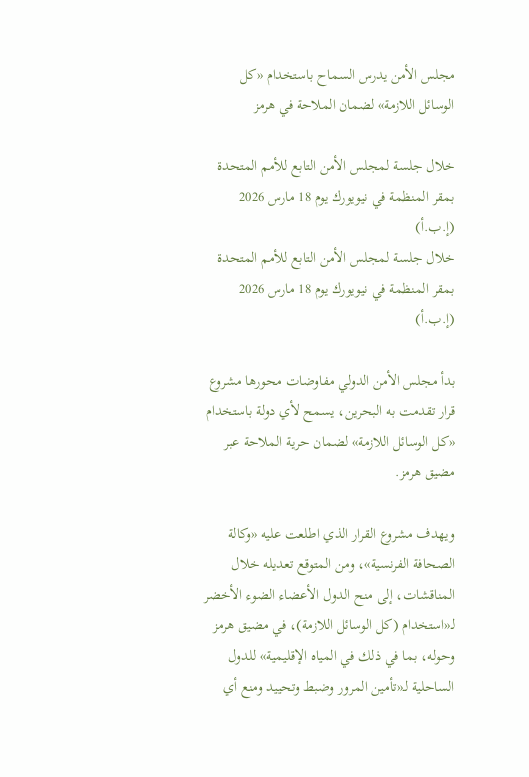مجلس الأمن يدرس السماح باستخدام «كل الوسائل اللازمة» لضمان الملاحة في هرمز

خلال جلسة لمجلس الأمن التابع للأمم المتحدة بمقر المنظمة في نيويورك يوم 18 مارس 2026 (إ.ب.أ)
خلال جلسة لمجلس الأمن التابع للأمم المتحدة بمقر المنظمة في نيويورك يوم 18 مارس 2026 (إ.ب.أ)

بدأ مجلس الأمن الدولي مفاوضات محورها مشروع قرار تقدمت به البحرين، يسمح لأي دولة باستخدام «كل الوسائل اللازمة» لضمان حرية الملاحة عبر مضيق هرمز.

ويهدف مشروع القرار الذي اطلعت عليه «وكالة الصحافة الفرنسية»، ومن المتوقع تعديله خلال المناقشات، إلى منح الدول الأعضاء الضوء الأخضر لـ«استخدام (كل الوسائل اللازمة)، في مضيق هرمز وحوله، بما في ذلك في المياه الإقليمية» للدول الساحلية لـ«تأمين المرور وضبط وتحييد ومنع أي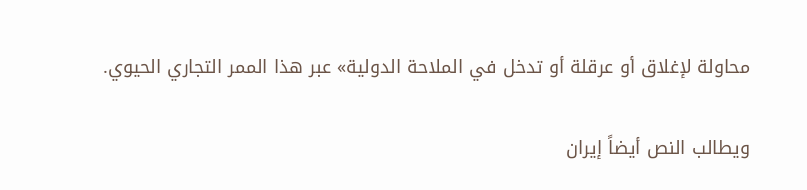محاولة لإغلاق أو عرقلة أو تدخل في الملاحة الدولية» عبر هذا الممر التجاري الحيوي.

ويطالب النص أيضاً إيران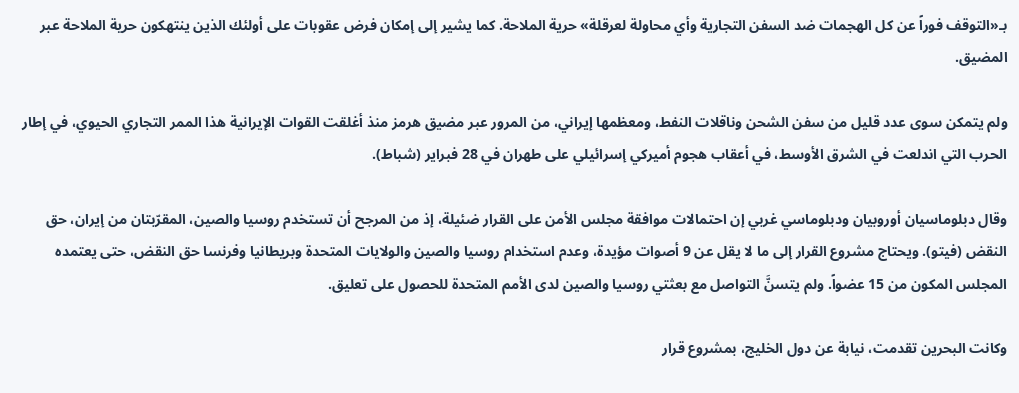بـ«التوقف فوراً عن كل الهجمات ضد السفن التجارية وأي محاولة لعرقلة» حرية الملاحة. كما يشير إلى إمكان فرض عقوبات على أولئك الذين ينتهكون حرية الملاحة عبر المضيق.

ولم يتمكن سوى عدد قليل من سفن الشحن وناقلات النفط، ومعظمها إيراني، من المرور عبر مضيق هرمز منذ أغلقت القوات الإيرانية هذا الممر التجاري الحيوي، في إطار الحرب التي اندلعت في الشرق الأوسط، في أعقاب هجوم أميركي إسرائيلي على طهران في 28 فبراير (شباط).

وقال دبلوماسيان أوروبيان ودبلوماسي غربي إن احتمالات موافقة مجلس الأمن على القرار ضئيلة، إذ من المرجح أن تستخدم روسيا ‌والصين، المقرّبتان من إيران، حق النقض (فيتو). ويحتاج مشروع القرار إلى ما لا يقل عن 9 أصوات مؤيدة، وعدم استخدام روسيا والصين والولايات المتحدة وبريطانيا وفرنسا حق النقض، حتى يعتمده المجلس المكون من 15 عضواً. ولم يتسنَّ التواصل مع بعثتي روسيا والصين لدى الأمم المتحدة للحصول على تعليق.

وكانت البحرين تقدمت، نيابة عن دول الخليج، بمشروع قرار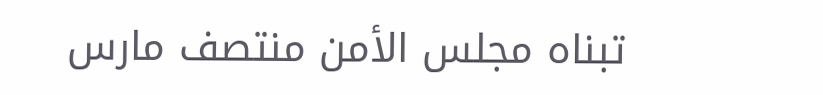تبناه مجلس الأمن منتصف مارس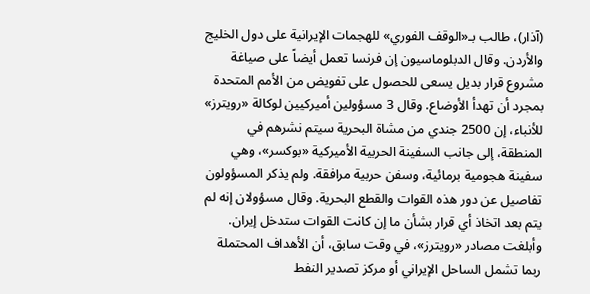(آذار)، طالب بـ«الوقف الفوري» للهجمات الإيرانية على دول الخليج والأردن. وقال الدبلوماسيون إن فرنسا تعمل أيضاً على صياغة مشروع قرار بديل يسعى للحصول على تفويض من الأمم المتحدة بمجرد أن تهدأ الأوضاع. وقال 3 مسؤولين أميركيين لوكالة «رويترز» للأنباء، إن 2500 جندي من مشاة البحرية سيتم نشرهم في المنطقة، إلى جانب السفينة الحربية الأميركية «بوكسر»، وهي سفينة هجومية برمائية، وسفن حربية مرافقة. ولم يذكر المسؤولون تفاصيل عن دور هذه القوات والقطع البحرية. وقال مسؤولان إنه لم يتم بعد اتخاذ أي قرار بشأن ما إن كانت القوات ستدخل إيران. وأبلغت مصادر «رويترز»، في وقت سابق، أن الأهداف المحتملة ربما تشمل الساحل الإيراني أو مركز تصدير النفط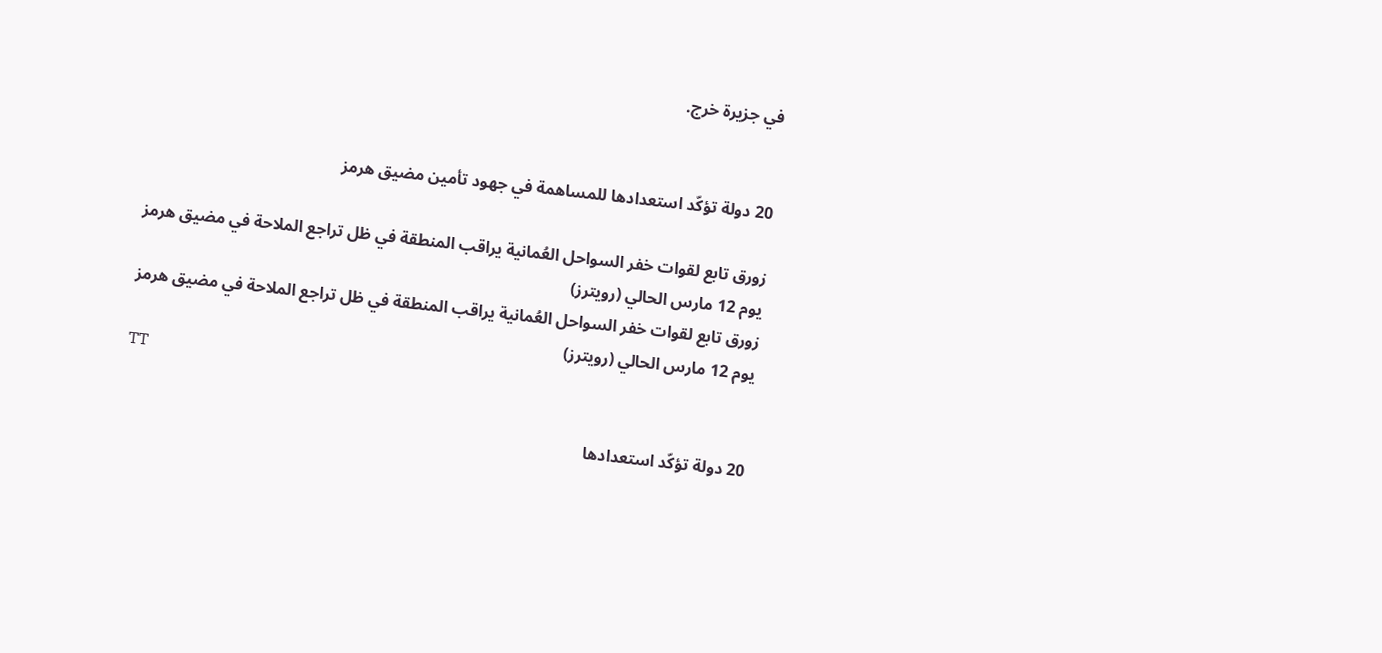في جزيرة خرج.


20 دولة تؤكّد استعدادها للمساهمة في جهود تأمين مضيق هرمز

زورق تابع لقوات خفر السواحل العُمانية يراقب المنطقة في ظل تراجع الملاحة في مضيق هرمز يوم 12 مارس الحالي (رويترز)
زورق تابع لقوات خفر السواحل العُمانية يراقب المنطقة في ظل تراجع الملاحة في مضيق هرمز يوم 12 مارس الحالي (رويترز)
TT

20 دولة تؤكّد استعدادها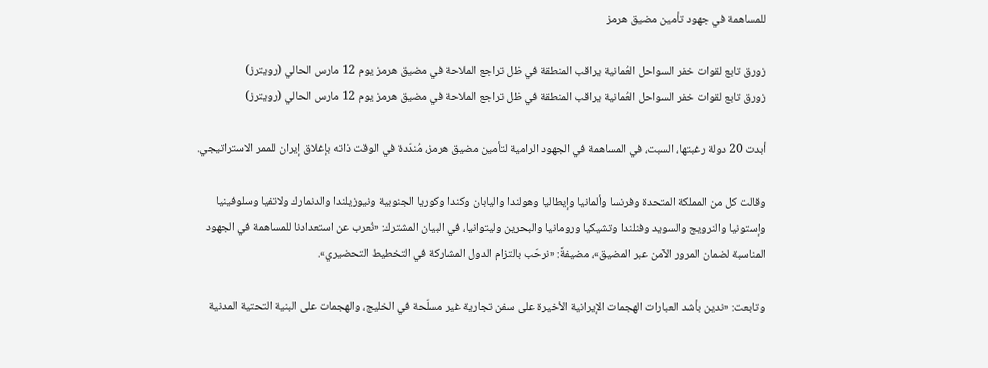للمساهمة في جهود تأمين مضيق هرمز

زورق تابع لقوات خفر السواحل العُمانية يراقب المنطقة في ظل تراجع الملاحة في مضيق هرمز يوم 12 مارس الحالي (رويترز)
زورق تابع لقوات خفر السواحل العُمانية يراقب المنطقة في ظل تراجع الملاحة في مضيق هرمز يوم 12 مارس الحالي (رويترز)

أبدت 20 دولة رغبتها، السبت، في المساهمة في الجهود الرامية لتأمين مضيق هرمز، مُندّدة في الوقت ذاته بإغلاق إيران للممر الاستراتيجي.

وقالت كل من المملكة المتحدة وفرنسا وألمانيا وإيطاليا وهولندا واليابان وكندا وكوريا الجنوبية ونيوزيلندا والدنمارك ولاتفيا وسلوفينيا وإستونيا والنرويج والسويد وفنلندا وتشيكيا ورومانيا والبحرين وليتوانيا، في البيان المشترك: «نُعرب عن استعدادنا للمساهمة في الجهود المناسبة لضمان المرور الآمن عبر المضيق»، مضيفةً: «نرحّب بالتزام الدول المشاركة في التخطيط التحضيري».

وتابعت: «ندين بأشد العبارات الهجمات الإيرانية الأخيرة على سفن تجارية غير مسلّحة في الخليج، والهجمات على البنية التحتية المدنية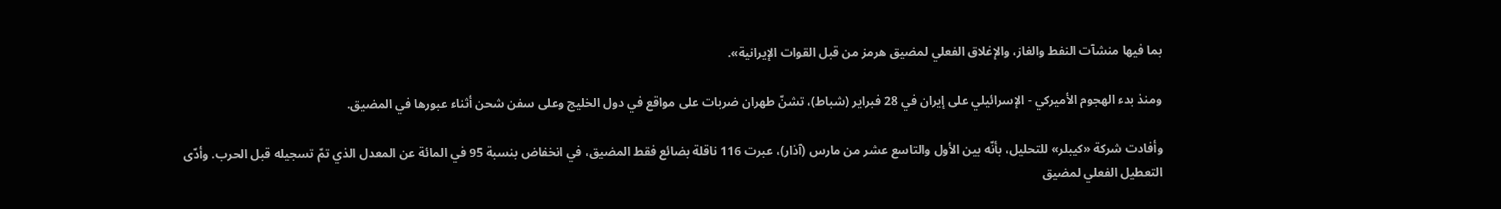بما فيها منشآت النفط والغاز، والإغلاق الفعلي لمضيق هرمز من قبل القوات الإيرانية».

ومنذ بدء الهجوم الأميركي - الإسرائيلي على إيران في 28 فبراير (شباط)، تشنّ طهران ضربات على مواقع في دول الخليج وعلى سفن شحن أثناء عبورها في المضيق.

وأفادت شركة «كيبلر» للتحليل، بأنّه بين الأول والتاسع عشر من مارس (آذار)، عبرت 116 ناقلة بضائع فقط المضيق، في انخفاض بنسبة 95 في المائة عن المعدل الذي تمّ تسجيله قبل الحرب. وأدّى التعطيل الفعلي لمضيق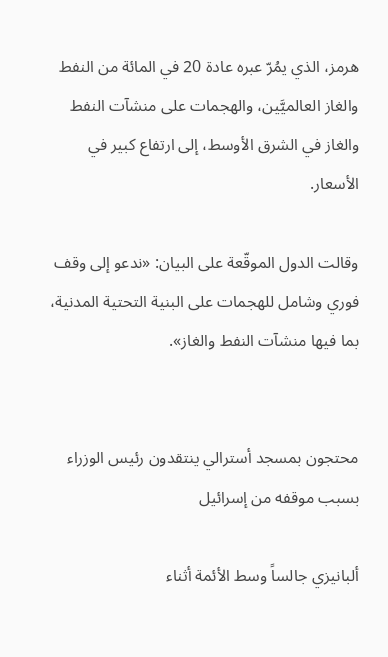هرمز، الذي يمُرّ عبره عادة 20 في المائة من النفط والغاز العالميَّين، والهجمات على منشآت النفط والغاز في الشرق الأوسط، إلى ارتفاع كبير في الأسعار.

وقالت الدول الموقّعة على البيان: «ندعو إلى وقف فوري وشامل للهجمات على البنية التحتية المدنية، بما فيها منشآت النفط والغاز».


محتجون بمسجد أسترالي ينتقدون رئيس الوزراء بسبب موقفه من إسرائيل

ألبانيزي جالساً وسط الأئمة أثناء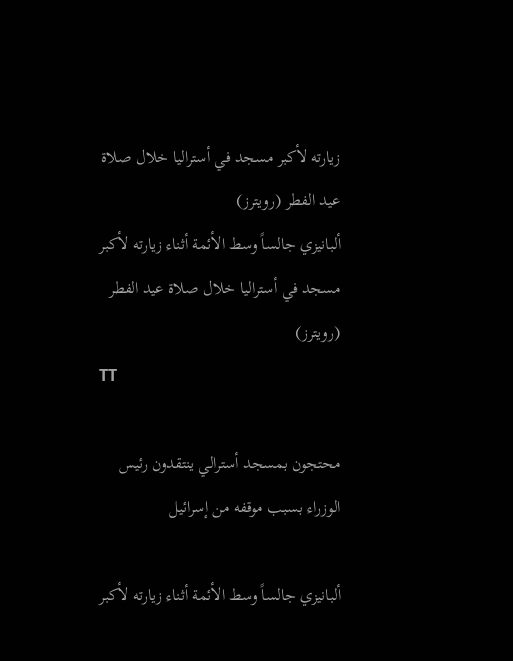زيارته لأكبر مسجد في أستراليا خلال صلاة عيد الفطر (رويترز)
ألبانيزي جالساً وسط الأئمة أثناء زيارته لأكبر مسجد في أستراليا خلال صلاة عيد الفطر (رويترز)
TT

محتجون بمسجد أسترالي ينتقدون رئيس الوزراء بسبب موقفه من إسرائيل

ألبانيزي جالساً وسط الأئمة أثناء زيارته لأكبر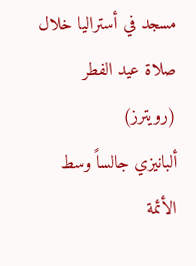مسجد في أستراليا خلال صلاة عيد الفطر (رويترز)
ألبانيزي جالساً وسط الأئمة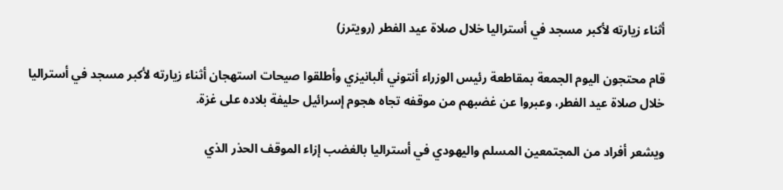أثناء زيارته لأكبر مسجد في أستراليا خلال صلاة عيد الفطر (رويترز)

قام محتجون اليوم الجمعة بمقاطعة رئيس الوزراء أنتوني ألبانيزي وأطلقوا صيحات استهجان أثناء زيارته لأكبر مسجد في أستراليا خلال صلاة عيد الفطر، وعبروا عن غضبهم من موقفه تجاه هجوم إسرائيل حليفة بلاده على غزة.

ويشعر أفراد من المجتمعين المسلم واليهودي في أستراليا بالغضب إزاء الموقف الحذر الذي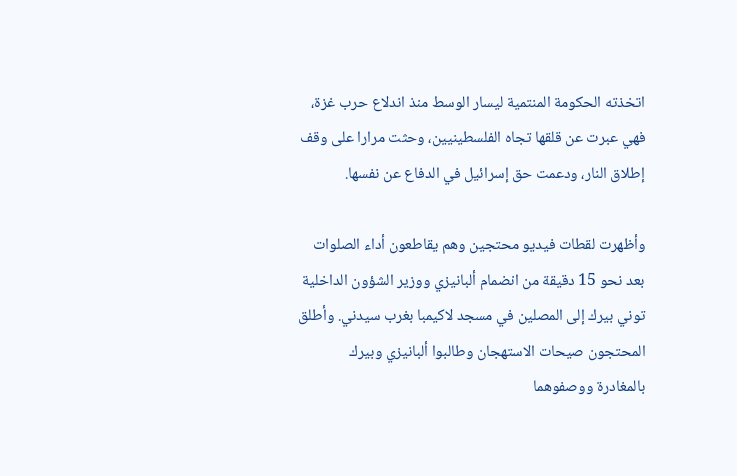اتخذته الحكومة المنتمية ليسار الوسط منذ اندلاع حرب غزة، فهي عبرت عن قلقها تجاه الفلسطينيين، وحثت مرارا على وقف إطلاق النار، ودعمت حق إسرائيل في الدفاع عن نفسها.

وأظهرت لقطات فيديو محتجين وهم يقاطعون أداء الصلوات بعد نحو 15 دقيقة من انضمام ألبانيزي ووزير الشؤون الداخلية توني بيرك إلى المصلين في مسجد لاكيمبا بغرب سيدني. وأطلق المحتجون صيحات الاستهجان وطالبوا ألبانيزي وبيرك بالمغادرة ووصفوهما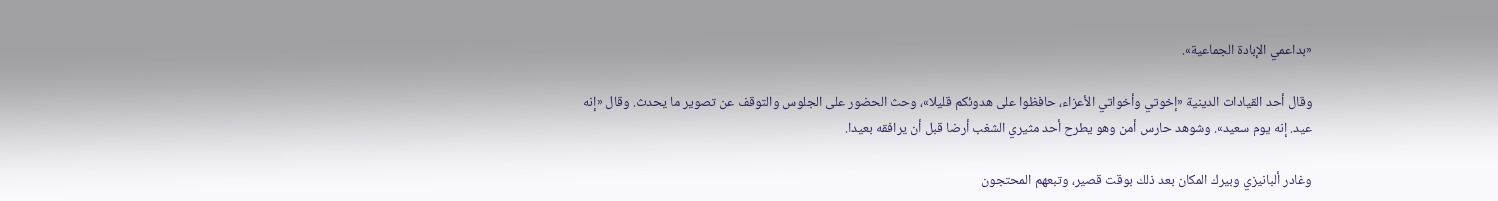«بداعمي الإبادة الجماعية».

وقال أحد القيادات الدينية «إخوتي وأخواتي الأعزاء، حافظوا على هدوئكم قليلا»، وحث الحضور على الجلوس والتوقف عن تصوير ما يحدث. وقال «إنه عيد. إنه يوم سعيد». وشوهد حارس أمن وهو يطرح أحد مثيري الشغب أرضا قبل أن يرافقه بعيدا.

وغادر ألبانيزي وبيرك المكان بعد ذلك بوقت قصير، وتبعهم المحتجون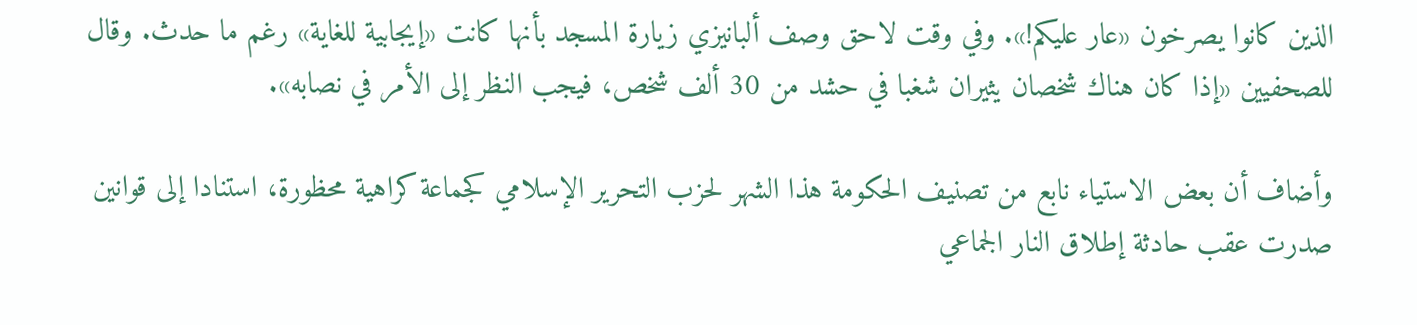الذين كانوا يصرخون «عار عليكم!». وفي وقت لاحق وصف ألبانيزي زيارة المسجد بأنها كانت «إيجابية للغاية» رغم ما حدث. وقال للصحفيين «إذا كان هناك شخصان يثيران شغبا في حشد من 30 ألف شخص، فيجب النظر إلى الأمر في نصابه».

وأضاف أن بعض الاستياء نابع من تصنيف الحكومة هذا الشهر لحزب التحرير الإسلامي كجماعة كراهية محظورة، استنادا إلى قوانين صدرت عقب حادثة إطلاق النار الجماعي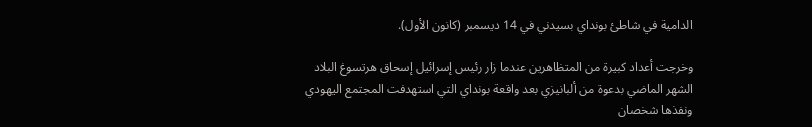الدامية في شاطئ بونداي بسيدني في 14 ديسمبر (كانون الأول).

وخرجت أعداد كبيرة من المتظاهرين عندما زار رئيس إسرائيل إسحاق هرتسوغ البلاد الشهر الماضي بدعوة من ألبانيزي بعد واقعة بونداي التي استهدفت المجتمع اليهودي ونفذها شخصان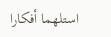استلهما أفكارا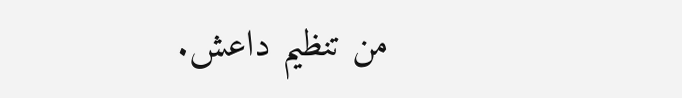من تنظيم داعش.